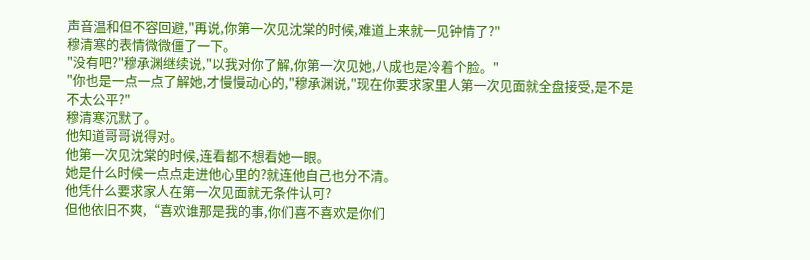声音温和但不容回避,"再说,你第一次见沈棠的时候,难道上来就一见钟情了?"
穆清寒的表情微微僵了一下。
"没有吧?"穆承渊继续说,"以我对你了解,你第一次见她,八成也是冷着个脸。"
"你也是一点一点了解她,才慢慢动心的,"穆承渊说,"现在你要求家里人第一次见面就全盘接受,是不是不太公平?"
穆清寒沉默了。
他知道哥哥说得对。
他第一次见沈棠的时候,连看都不想看她一眼。
她是什么时候一点点走进他心里的?就连他自己也分不清。
他凭什么要求家人在第一次见面就无条件认可?
但他依旧不爽,“喜欢谁那是我的事,你们喜不喜欢是你们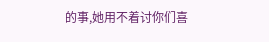的事,她用不着讨你们喜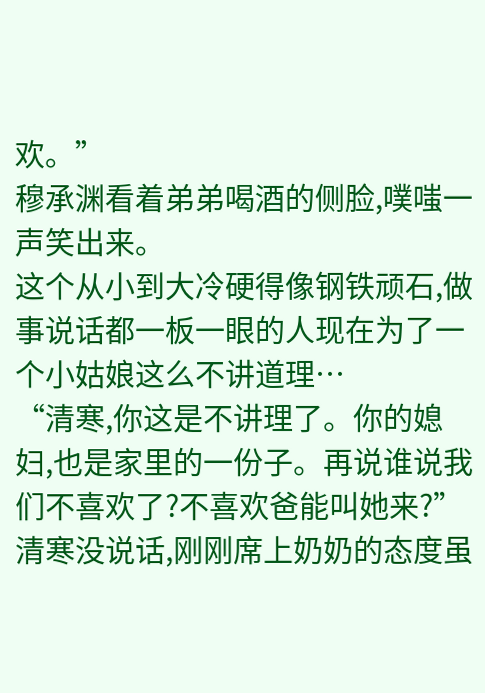欢。”
穆承渊看着弟弟喝酒的侧脸,噗嗤一声笑出来。
这个从小到大冷硬得像钢铁顽石,做事说话都一板一眼的人现在为了一个小姑娘这么不讲道理…
“清寒,你这是不讲理了。你的媳妇,也是家里的一份子。再说谁说我们不喜欢了?不喜欢爸能叫她来?”
清寒没说话,刚刚席上奶奶的态度虽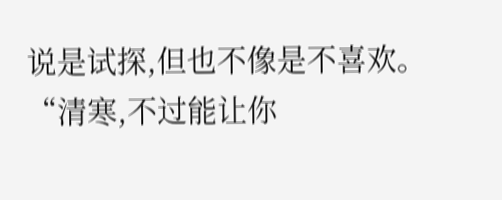说是试探,但也不像是不喜欢。
“清寒,不过能让你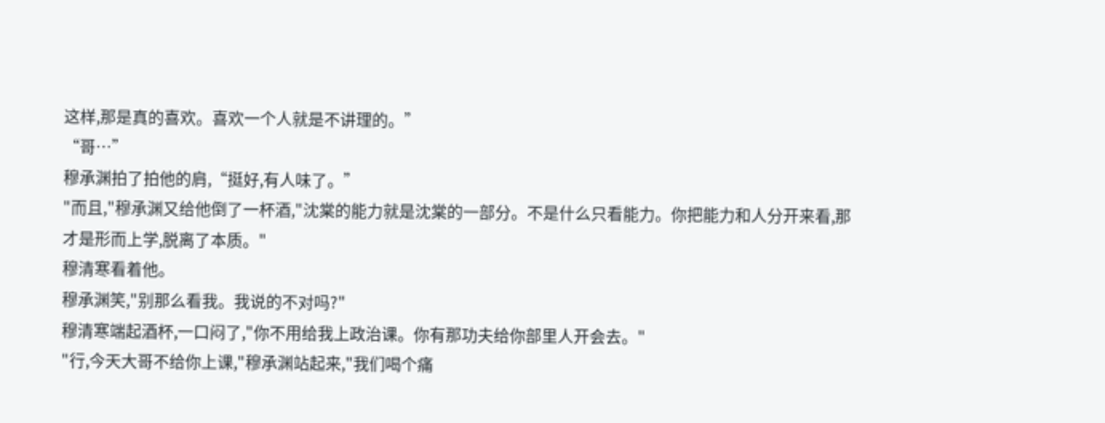这样,那是真的喜欢。喜欢一个人就是不讲理的。”
“哥…”
穆承渊拍了拍他的肩,“挺好,有人味了。”
"而且,"穆承渊又给他倒了一杯酒,"沈棠的能力就是沈棠的一部分。不是什么只看能力。你把能力和人分开来看,那才是形而上学,脱离了本质。"
穆清寒看着他。
穆承渊笑,"别那么看我。我说的不对吗?"
穆清寒端起酒杯,一口闷了,"你不用给我上政治课。你有那功夫给你部里人开会去。"
"行,今天大哥不给你上课,"穆承渊站起来,"我们喝个痛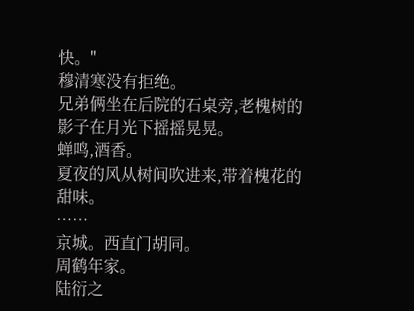快。"
穆清寒没有拒绝。
兄弟俩坐在后院的石桌旁,老槐树的影子在月光下摇摇晃晃。
蝉鸣,酒香。
夏夜的风从树间吹进来,带着槐花的甜味。
……
京城。西直门胡同。
周鹤年家。
陆衍之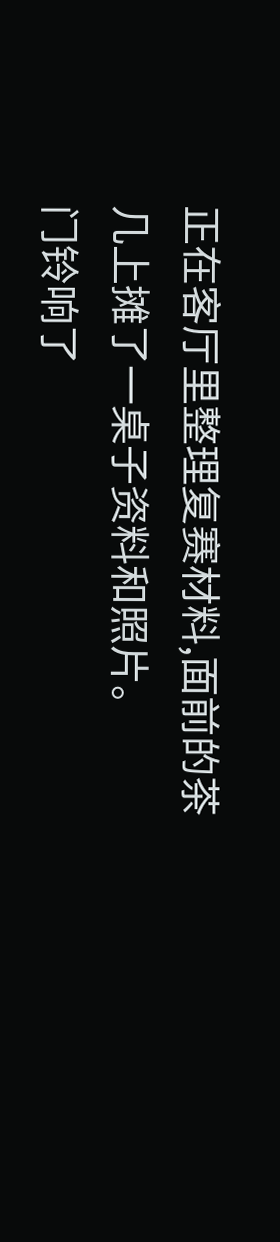正在客厅里整理复赛材料,面前的茶几上摊了一桌子资料和照片。
门铃响了